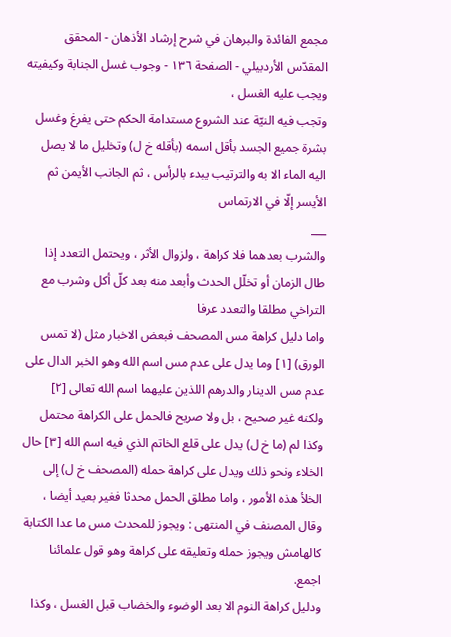مجمع الفائدة والبرهان في شرح إرشاد الأذهان - المحقق المقدّس الأردبيلي - الصفحة ١٣٦ - وجوب غسل الجنابة وكيفيته
ويجب عليه الغسل ،
وتجب فيه النيّة عند الشروع مستدامة الحكم حتى يفرغ وغسل بشرة جميع الجسد بأقل اسمه (بأقله خ ل) وتخليل ما لا يصل اليه الماء الا به والترتيب يبدء بالرأس ، ثم الجانب الأيمن ثم الأيسر إلّا في الارتماس
___
والشرب بعدهما فلا كراهة ، ولزوال الأثر ، ويحتمل التعدد إذا طال الزمان أو تخلّل الحدث وأبعد منه بعد كلّ أكل وشرب مع التراخي مطلقا والتعدد عرفا
واما دليل كراهة مس المصحف فبعض الاخبار مثل (لا تمس الورق) [١] وما يدل على عدم مس اسم الله وهو الخبر الدال على عدم مس الدينار والدرهم اللذين عليهما اسم الله تعالى [٢] ولكنه غير صحيح ، بل ولا صريح فالحمل على الكراهة محتمل وكذا لم (ما خ ل) يدل على قلع الخاتم الذي فيه اسم الله [٣] حال الخلاء ونحو ذلك ويدل على كراهة حمله (المصحف خ ل) إلى الخلأ هذه الأمور ، واما مطلق الحمل محدثا فغير بعيد أيضا ، وقال المصنف في المنتهى : ويجوز للمحدث مس ما عدا الكتابة كالهامش ويجوز حمله وتعليقه على كراهة وهو قول علمائنا اجمع.
ودليل كراهة النوم الا بعد الوضوء والخضاب قبل الغسل ، وكذا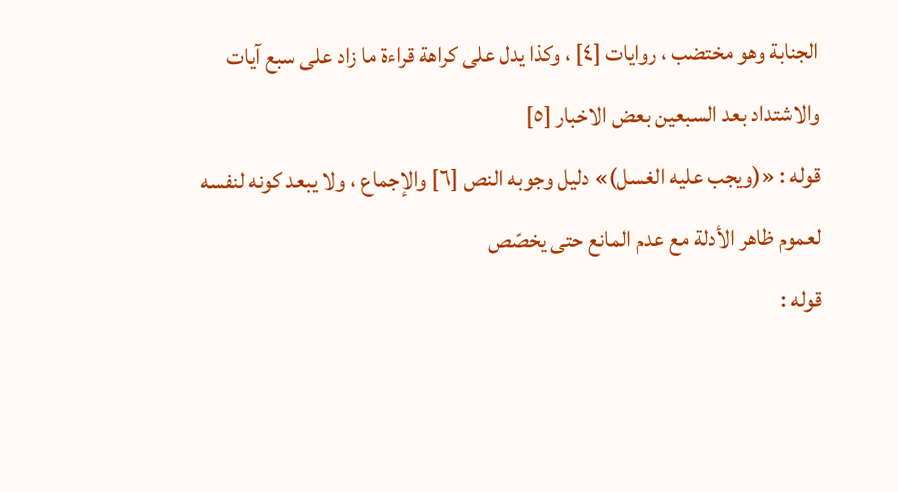الجنابة وهو مختضب ، روايات [٤] ، وكذا يدل على كراهة قراءة ما زاد على سبع آيات والاشتداد بعد السبعين بعض الاخبار [٥]
قوله : «(ويجب عليه الغسل)» دليل وجوبه النص [٦] والإجماع ، ولا يبعد كونه لنفسه لعموم ظاهر الأدلة مع عدم المانع حتى يخصّص
قوله :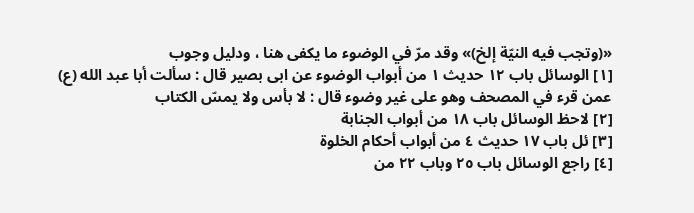«(وتجب فيه النيّة إلخ)» وقد مرّ في الوضوء ما يكفى هنا ، ودليل وجوب
[١] الوسائل باب ١٢ حديث ١ من أبواب الوضوء عن ابى بصير قال : سألت أبا عبد الله (ع) عمن قرء في المصحف وهو على غير وضوء قال : لا بأس ولا يمسّ الكتاب
[٢] لاحظ الوسائل باب ١٨ من أبواب الجنابة
[٣] ئل باب ١٧ حديث ٤ من أبواب أحكام الخلوة
[٤] راجع الوسائل باب ٢٥ وباب ٢٢ من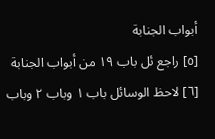أبواب الجنابة
[٥] راجع ئل باب ١٩ من أبواب الجنابة
[٦] لاحظ الوسائل باب ١ وباب ٢ وباب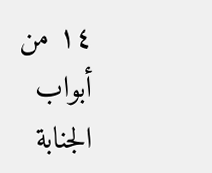١٤ من أبواب الجنابة